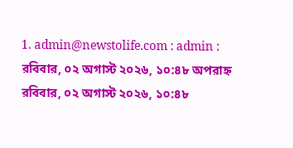1. admin@newstolife.com : admin :
রবিবার, ০২ অগাস্ট ২০২৬, ১০:৪৮ অপরাহ্ন
রবিবার, ০২ অগাস্ট ২০২৬, ১০:৪৮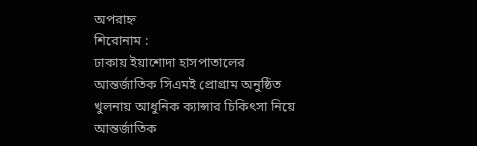অপরাহ্ন
শিরোনাম :
ঢাকায় ইয়াশোদা হাসপাতালের আন্তর্জাতিক সিএমই প্রোগ্রাম অনুষ্ঠিত খুলনায় আধুনিক ক্যান্সার চিকিৎসা নিয়ে আন্তর্জাতিক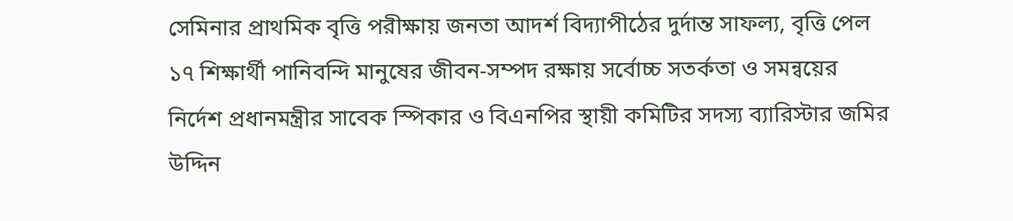সেমিনার প্রাথমিক বৃত্তি পরীক্ষায় জনতা আদর্শ বিদ্যাপীঠের দুর্দান্ত সাফল্য, বৃত্তি পেল ১৭ শিক্ষার্থী পানিবন্দি মানুষের জীবন-সম্পদ রক্ষায় সর্বোচ্চ সতর্কতা ও সমন্বয়ের নির্দেশ প্রধানমন্ত্রীর সাবেক স্পিকার ও বিএনপির স্থায়ী কমিটির সদস্য ব্যারিস্টার জমির উদ্দিন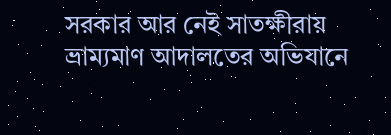সরকার আর নেই সাতক্ষীরায় ভ্রাম্যমাণ আদালতের অভিযানে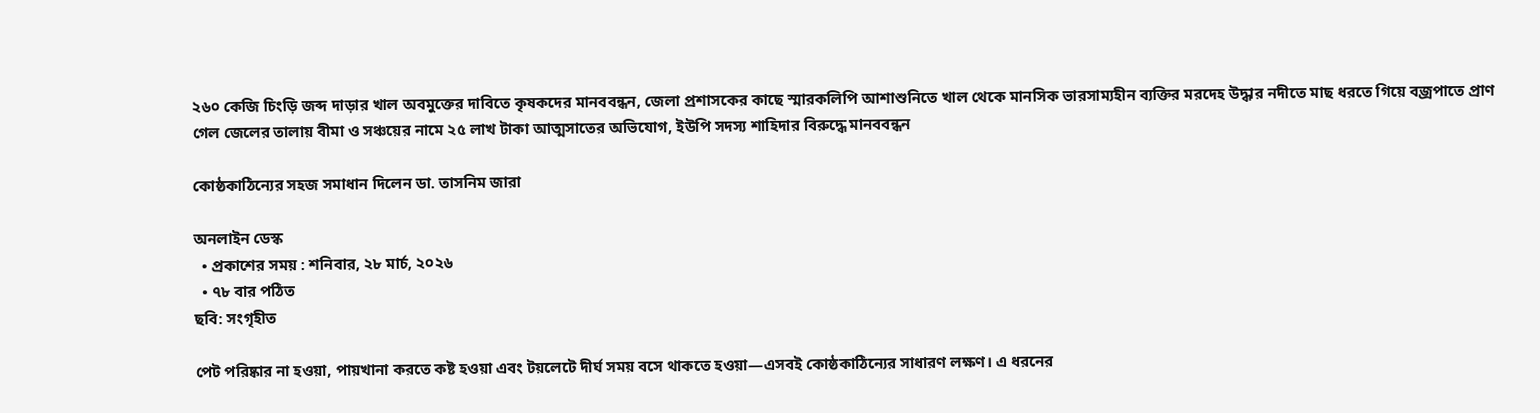২৬০ কেজি চিংড়ি জব্দ দাড়ার খাল অবমুক্তের দাবিতে কৃষকদের মানববন্ধন, জেলা প্রশাসকের কাছে স্মারকলিপি আশাশুনিতে খাল থেকে মানসিক ভারসাম্যহীন ব্যক্তির মরদেহ উদ্ধার নদীতে মাছ ধরতে গিয়ে বজ্রপাতে প্রাণ গেল জেলের তালায় বীমা ও সঞ্চয়ের নামে ২৫ লাখ টাকা আত্মসাতের অভিযোগ, ইউপি সদস্য শাহিদার বিরুদ্ধে মানববন্ধন

কোষ্ঠকাঠিন্যের সহজ সমাধান দিলেন ডা. তাসনিম জারা

অনলাইন ডেস্ক
  • প্রকাশের সময় : শনিবার, ২৮ মার্চ, ২০২৬
  • ৭৮ বার পঠিত
ছবি: সংগৃহীত

পেট পরিষ্কার না হওয়া, পায়খানা করতে কষ্ট হওয়া এবং টয়লেটে দীর্ঘ সময় বসে থাকতে হওয়া—এসবই কোষ্ঠকাঠিন্যের সাধারণ লক্ষণ। এ ধরনের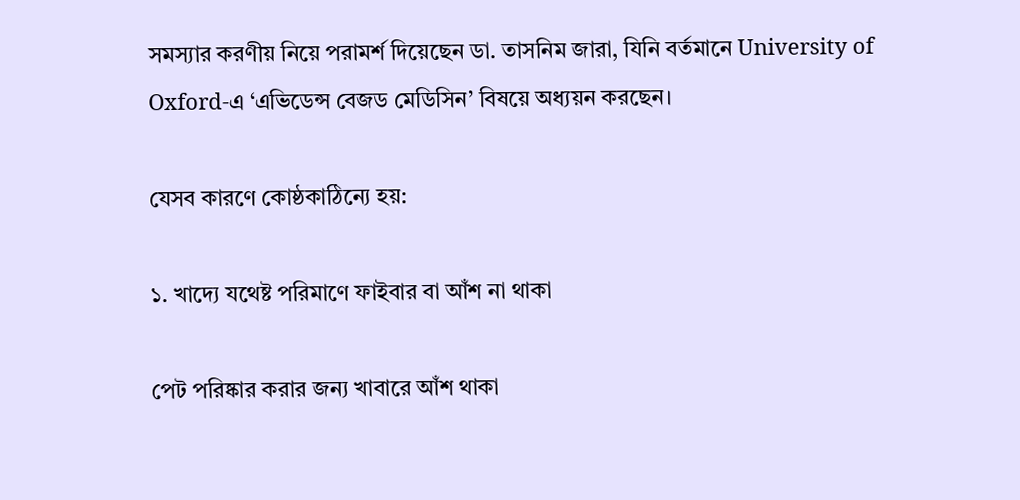সমস্যার করণীয় নিয়ে পরামর্শ দিয়েছেন ডা. তাসনিম জারা, যিনি বর্তমানে University of Oxford-এ ‘এভিডেন্স বেজড মেডিসিন’ বিষয়ে অধ্যয়ন করছেন।

যেসব কারণে কোষ্ঠকাঠিন্যে হয়:

১. খাদ্যে যথেষ্ট পরিমাণে ফাইবার বা আঁশ না থাকা

পেট পরিষ্কার করার জন্য খাবারে আঁশ থাকা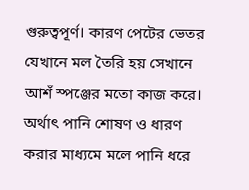গুরুত্বপূর্ণ। কারণ পেটের ভেতর যেখানে মল তৈরি হয় সেখানে আশঁ স্পঞ্জের মতো কাজ করে। অর্থাৎ পানি শোষণ ও ধারণ করার মাধ্যমে মলে পানি ধরে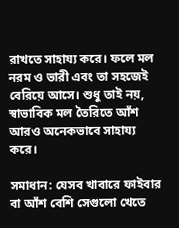রাখতে সাহায্য করে। ফলে মল নরম ও ভারী এবং তা সহজেই বেরিয়ে আসে। শুধু তাই নয়, স্বাভাবিক মল তৈরিতে আঁশ আরও অনেকভাবে সাহায্য করে।

সমাধান: যেসব খাবারে ফাইবার বা আঁশ বেশি সেগুলো খেতে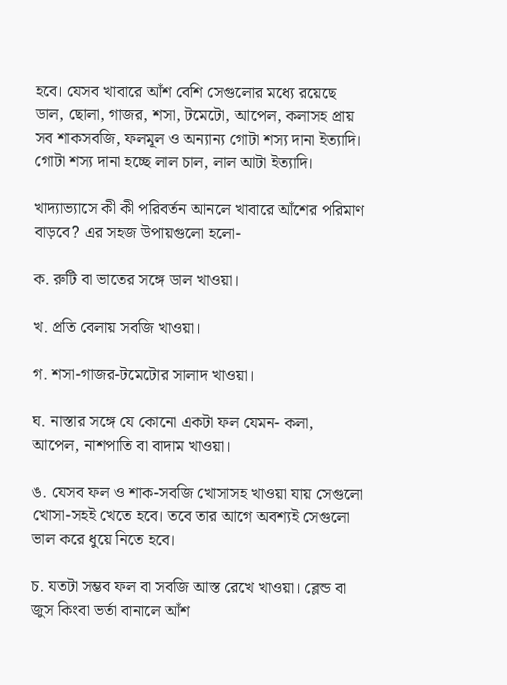হবে। যেসব খাবারে আঁশ বেশি সেগুলোর মধ্যে রয়েছে ডাল, ছোলা, গাজর, শসা, টমেটো, আপেল, কলাসহ প্রায় সব শাকসবজি, ফলমূল ও অন্যান্য গোটা শস্য দানা ইত্যাদি। গোটা শস্য দানা হচ্ছে লাল চাল, লাল আটা ইত্যাদি।

খাদ্যাভ্যাসে কী কী পরিবর্তন আনলে খাবারে আঁশের পরিমাণ বাড়বে? এর সহজ উপায়গুলো হলো-

ক. রুটি বা ভাতের সঙ্গে ডাল খাওয়া।

খ. প্রতি বেলায় সবজি খাওয়া।

গ. শসা-গাজর-টমেটোর সালাদ খাওয়া।

ঘ. নাস্তার সঙ্গে যে কোনো একটা ফল যেমন- কলা, আপেল, নাশপাতি বা বাদাম খাওয়া।

ঙ. যেসব ফল ও শাক-সবজি খোসাসহ খাওয়া যায় সেগুলো খোসা-সহই খেতে হবে। তবে তার আগে অবশ্যই সেগুলো ভাল করে ধুয়ে নিতে হবে।

চ. যতটা সম্ভব ফল বা সবজি আস্ত রেখে খাওয়া। ব্লেন্ড বা জুস কিংবা ভর্তা বানালে আঁশ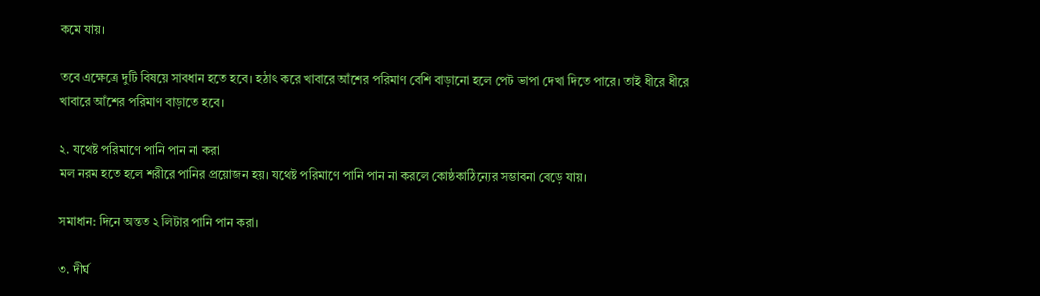কমে যায়।

তবে এক্ষেত্রে দুটি বিষয়ে সাবধান হতে হবে। হঠাৎ করে খাবারে আঁশের পরিমাণ বেশি বাড়ানো হলে পেট ভাপা দেখা দিতে পারে। তাই ধীরে ধীরে খাবারে আঁশের পরিমাণ বাড়াতে হবে।

২. যথেষ্ট পরিমাণে পানি পান না করা
মল নরম হতে হলে শরীরে পানির প্রয়োজন হয়। যথেষ্ট পরিমাণে পানি পান না করলে কোষ্ঠকাঠিন্যের সম্ভাবনা বেড়ে যায়।

সমাধান: দিনে অন্তত ২ লিটার পানি পান করা।

৩. দীর্ঘ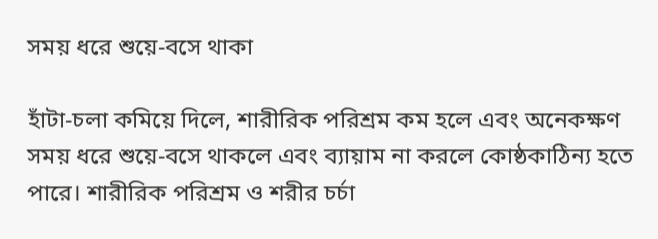সময় ধরে শুয়ে-বসে থাকা

হাঁটা-চলা কমিয়ে দিলে, শারীরিক পরিশ্রম কম হলে এবং অনেকক্ষণ সময় ধরে শুয়ে-বসে থাকলে এবং ব্যায়াম না করলে কোষ্ঠকাঠিন্য হতে পারে। শারীরিক পরিশ্রম ও শরীর চর্চা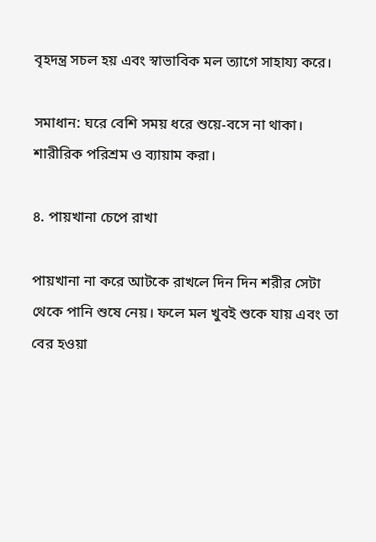বৃহদন্ত্র সচল হয় এবং স্বাভাবিক মল ত্যাগে সাহায্য করে।

সমাধান: ঘরে বেশি সময় ধরে শুয়ে-বসে না থাকা। শারীরিক পরিশ্রম ও ব্যায়াম করা।

৪. পায়খানা চেপে রাখা

পায়খানা না করে আটকে রাখলে দিন দিন শরীর সেটা থেকে পানি শুষে নেয়। ফলে মল খুবই শুকে যায় এবং তা বের হওয়া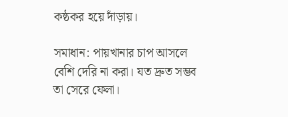কষ্ঠকর হয়ে দাঁড়ায়।

সমাধান: পায়খানার চাপ আসলে বেশি দেরি না করা। যত দ্রুত সম্ভব তা সেরে ফেলা।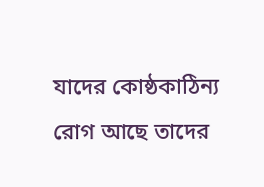যাদের কোষ্ঠকাঠিন্য রোগ আছে তাদের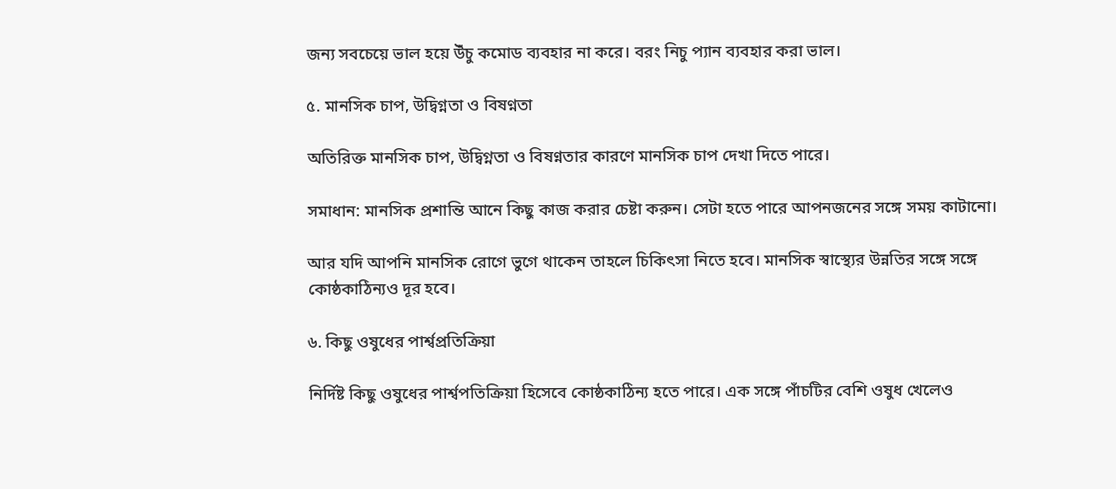জন্য সবচেয়ে ভাল হয়ে উঁচু কমোড ব্যবহার না করে। বরং নিচু প্যান ব্যবহার করা ভাল।

৫. মানসিক চাপ, উদ্বিগ্নতা ও বিষণ্নতা

অতিরিক্ত মানসিক চাপ, উদ্বিগ্নতা ও বিষণ্নতার কারণে মানসিক চাপ দেখা দিতে পারে।

সমাধান: মানসিক প্রশান্তি আনে কিছু কাজ করার চেষ্টা করুন। সেটা হতে পারে আপনজনের সঙ্গে সময় কাটানো।

আর যদি আপনি মানসিক রোগে ভুগে থাকেন তাহলে চিকিৎসা নিতে হবে। মানসিক স্বাস্থ্যের উন্নতির সঙ্গে সঙ্গে কোষ্ঠকাঠিন্যও দূর হবে।

৬. কিছু ওষুধের পার্শ্বপ্রতিক্রিয়া

নির্দিষ্ট কিছু ওষুধের পার্শ্বপতিক্রিয়া হিসেবে কোষ্ঠকাঠিন্য হতে পারে। এক সঙ্গে পাঁচটির বেশি ওষুধ খেলেও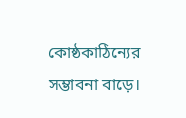কোষ্ঠকাঠিন্যের সম্ভাবনা বাড়ে।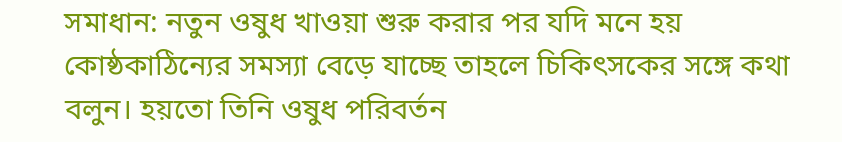সমাধান: নতুন ওষুধ খাওয়া শুরু করার পর যদি মনে হয় কোষ্ঠকাঠিন্যের সমস্যা বেড়ে যাচ্ছে তাহলে চিকিৎসকের সঙ্গে কথা বলুন। হয়তো তিনি ওষুধ পরিবর্তন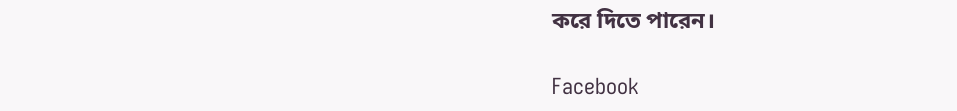করে দিতে পারেন।

Facebook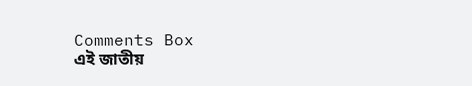Comments Box
এই জাতীয়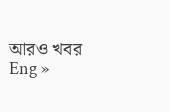আরও খবর
Eng »